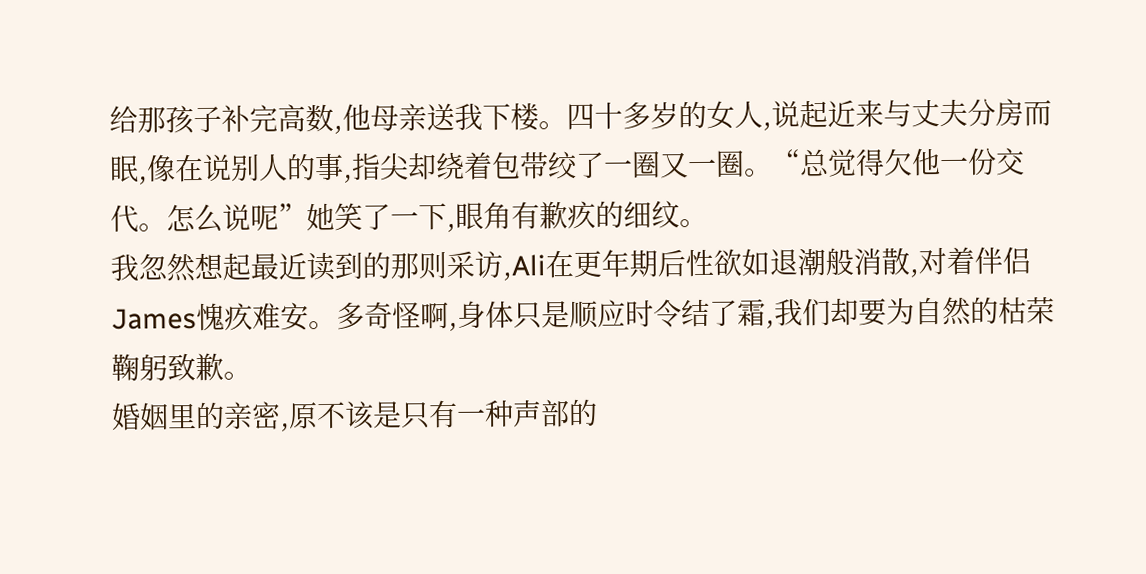给那孩子补完高数,他母亲送我下楼。四十多岁的女人,说起近来与丈夫分房而眠,像在说别人的事,指尖却绕着包带绞了一圈又一圈。“总觉得欠他一份交代。怎么说呢”她笑了一下,眼角有歉疚的细纹。
我忽然想起最近读到的那则采访,Ali在更年期后性欲如退潮般消散,对着伴侣James愧疚难安。多奇怪啊,身体只是顺应时令结了霜,我们却要为自然的枯荣鞠躬致歉。
婚姻里的亲密,原不该是只有一种声部的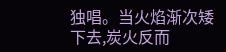独唱。当火焰渐次矮下去,炭火反而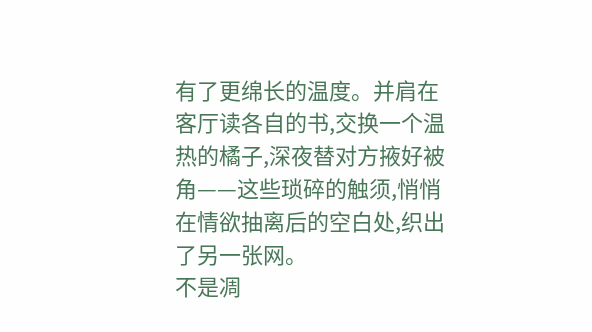有了更绵长的温度。并肩在客厅读各自的书,交换一个温热的橘子,深夜替对方掖好被角——这些琐碎的触须,悄悄在情欲抽离后的空白处,织出了另一张网。
不是凋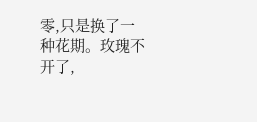零,只是换了一种花期。玫瑰不开了,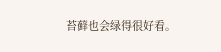苔藓也会绿得很好看。